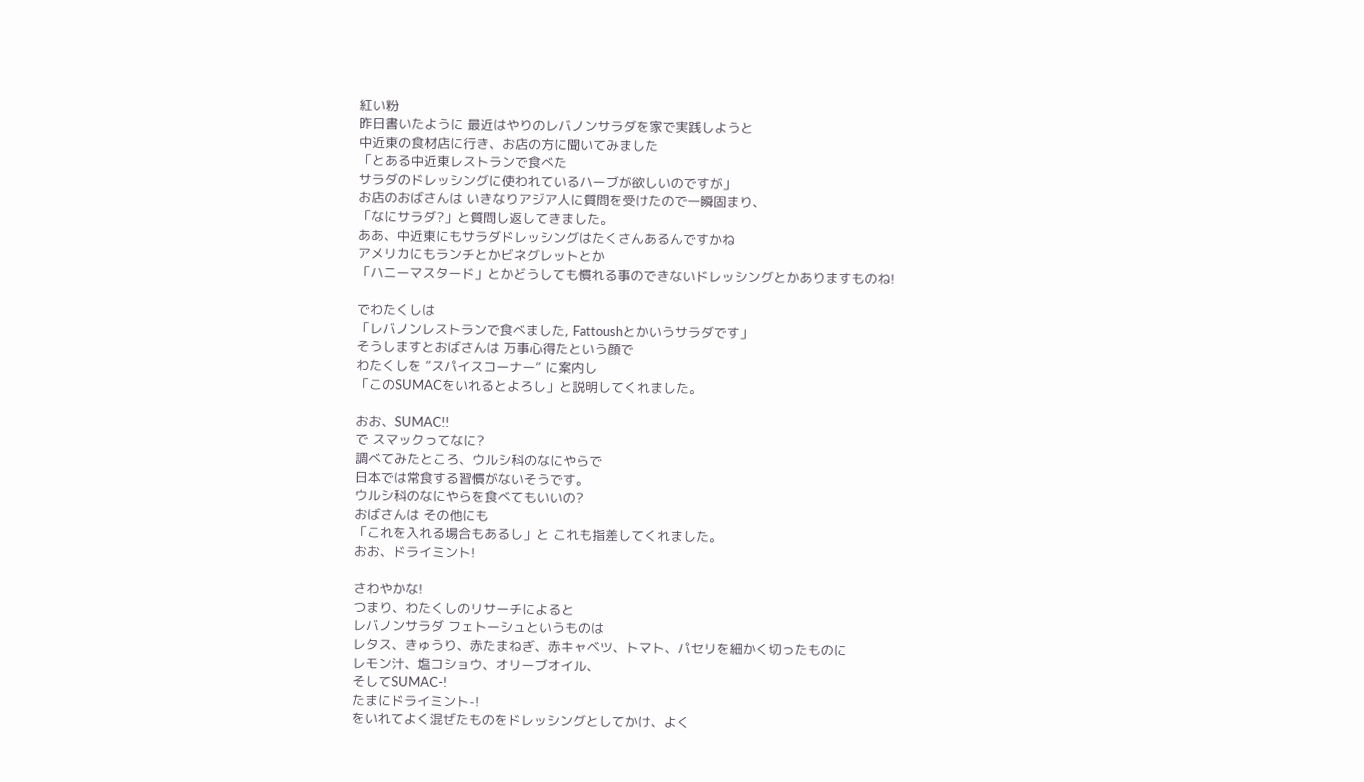紅い粉
昨日書いたように 最近はやりのレバノンサラダを家で実践しようと
中近東の食材店に行き、お店の方に聞いてみました
「とある中近東レストランで食べた
サラダのドレッシングに使われているハーブが欲しいのですが」
お店のおばさんは いきなりアジア人に質問を受けたので一瞬固まり、
「なにサラダ?」と質問し返してきました。
ああ、中近東にもサラダドレッシングはたくさんあるんですかね
アメリカにもランチとかビネグレットとか
「ハニーマスタード」とかどうしても慣れる事のできないドレッシングとかありますものね!

でわたくしは
「レバノンレストランで食べました, Fattoushとかいうサラダです」
そうしますとおばさんは 万事心得たという顔で
わたくしを ”スパイスコーナー” に案内し
「このSUMACをいれるとよろし」と説明してくれました。

おお、SUMAC!!
で スマックってなに?
調べてみたところ、ウルシ科のなにやらで
日本では常食する習慣がないそうです。
ウルシ科のなにやらを食べてもいいの?
おばさんは その他にも
「これを入れる場合もあるし」と これも指差してくれました。
おお、ドライミント!

さわやかな!
つまり、わたくしのリサーチによると
レバノンサラダ フェトーシュというものは
レタス、きゅうり、赤たまねぎ、赤キャベツ、トマト、パセリを細かく切ったものに
レモン汁、塩コショウ、オリーブオイル、
そしてSUMAC-!
たまにドライミント-!
をいれてよく混ぜたものをドレッシングとしてかけ、よく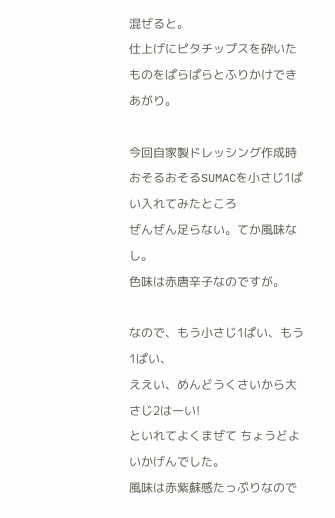混ぜると。
仕上げにピタチップスを砕いたものをぱらぱらとふりかけできあがり。

今回自家製ドレッシング作成時
おそるおそるSUMACを小さじ1ぱい入れてみたところ
ぜんぜん足らない。てか風味なし。
色味は赤唐辛子なのですが。

なので、もう小さじ1ぱい、もう1ぱい、
ええい、めんどうくさいから大さじ2はーい!
といれてよくまぜて ちょうどよいかげんでした。
風味は赤紫蘇感たっぷりなので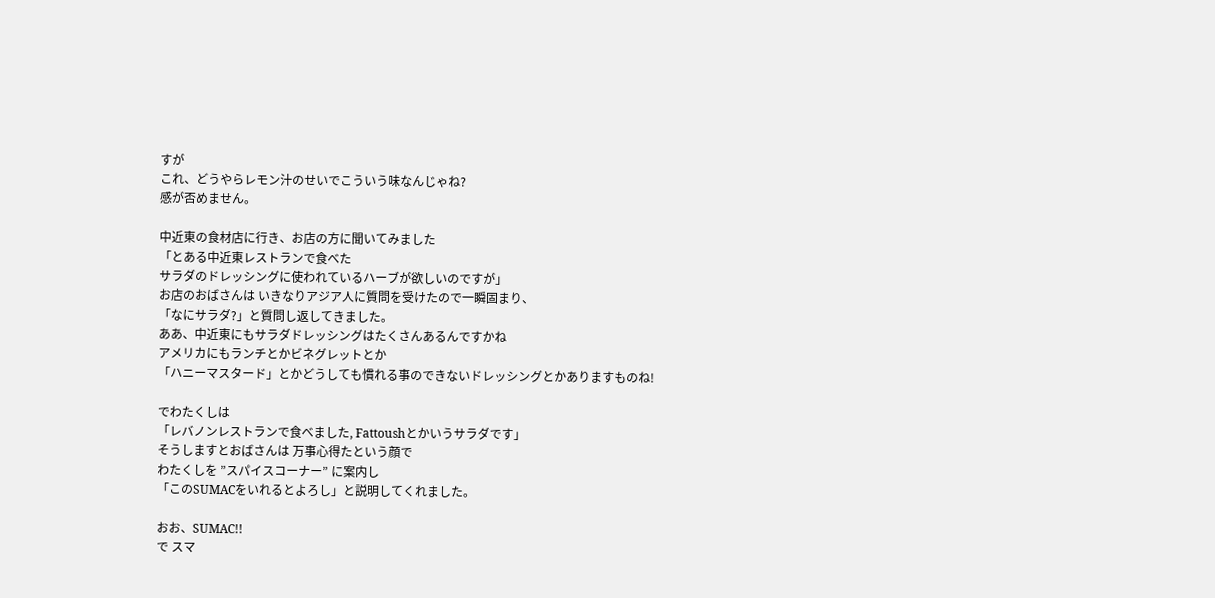すが
これ、どうやらレモン汁のせいでこういう味なんじゃね?
感が否めません。

中近東の食材店に行き、お店の方に聞いてみました
「とある中近東レストランで食べた
サラダのドレッシングに使われているハーブが欲しいのですが」
お店のおばさんは いきなりアジア人に質問を受けたので一瞬固まり、
「なにサラダ?」と質問し返してきました。
ああ、中近東にもサラダドレッシングはたくさんあるんですかね
アメリカにもランチとかビネグレットとか
「ハニーマスタード」とかどうしても慣れる事のできないドレッシングとかありますものね!

でわたくしは
「レバノンレストランで食べました, Fattoushとかいうサラダです」
そうしますとおばさんは 万事心得たという顔で
わたくしを ”スパイスコーナー” に案内し
「このSUMACをいれるとよろし」と説明してくれました。

おお、SUMAC!!
で スマ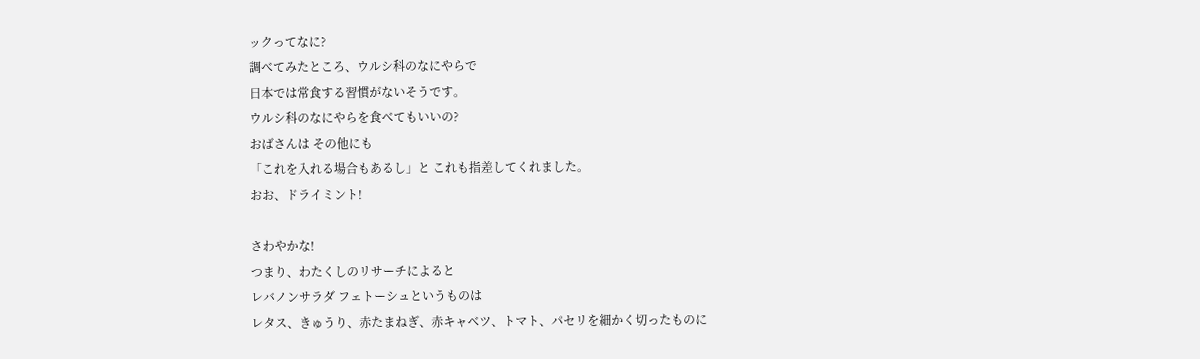ックってなに?
調べてみたところ、ウルシ科のなにやらで
日本では常食する習慣がないそうです。
ウルシ科のなにやらを食べてもいいの?
おばさんは その他にも
「これを入れる場合もあるし」と これも指差してくれました。
おお、ドライミント!

さわやかな!
つまり、わたくしのリサーチによると
レバノンサラダ フェトーシュというものは
レタス、きゅうり、赤たまねぎ、赤キャベツ、トマト、パセリを細かく切ったものに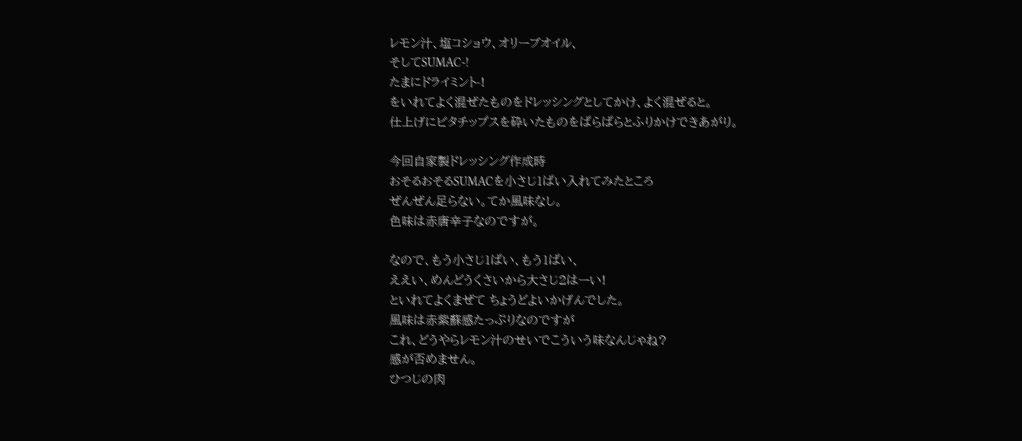レモン汁、塩コショウ、オリーブオイル、
そしてSUMAC-!
たまにドライミント-!
をいれてよく混ぜたものをドレッシングとしてかけ、よく混ぜると。
仕上げにピタチップスを砕いたものをぱらぱらとふりかけできあがり。

今回自家製ドレッシング作成時
おそるおそるSUMACを小さじ1ぱい入れてみたところ
ぜんぜん足らない。てか風味なし。
色味は赤唐辛子なのですが。

なので、もう小さじ1ぱい、もう1ぱい、
ええい、めんどうくさいから大さじ2はーい!
といれてよくまぜて ちょうどよいかげんでした。
風味は赤紫蘇感たっぷりなのですが
これ、どうやらレモン汁のせいでこういう味なんじゃね?
感が否めません。
ひつじの肉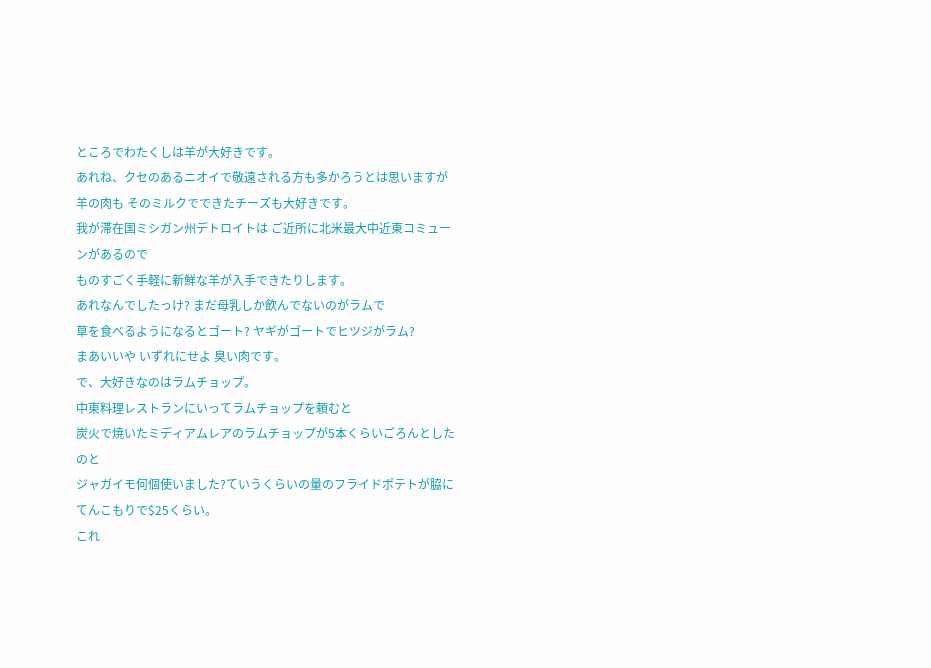ところでわたくしは羊が大好きです。
あれね、クセのあるニオイで敬遠される方も多かろうとは思いますが
羊の肉も そのミルクでできたチーズも大好きです。
我が滞在国ミシガン州デトロイトは ご近所に北米最大中近東コミューンがあるので
ものすごく手軽に新鮮な羊が入手できたりします。
あれなんでしたっけ? まだ母乳しか飲んでないのがラムで
草を食べるようになるとゴート? ヤギがゴートでヒツジがラム?
まあいいや いずれにせよ 臭い肉です。
で、大好きなのはラムチョップ。
中東料理レストランにいってラムチョップを頼むと
炭火で焼いたミディアムレアのラムチョップが5本くらいごろんとしたのと
ジャガイモ何個使いました?ていうくらいの量のフライドポテトが脇にてんこもりで$25くらい。
これ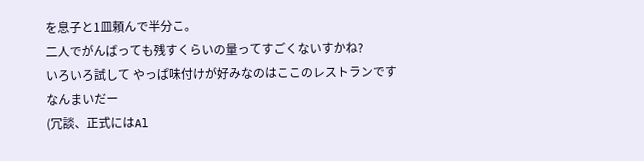を息子と1皿頼んで半分こ。
二人でがんばっても残すくらいの量ってすごくないすかね?
いろいろ試して やっぱ味付けが好みなのはここのレストランです
なんまいだー
(冗談、正式にはAl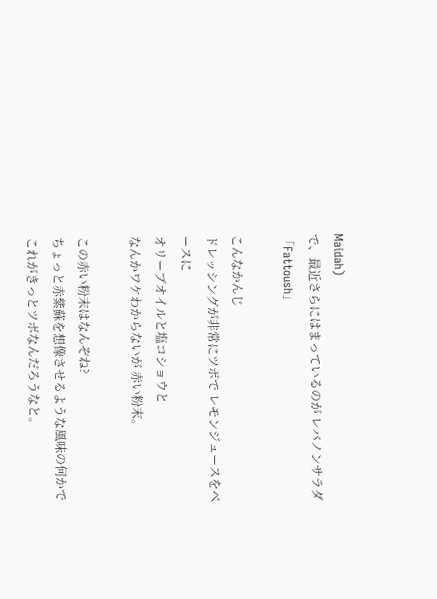Maidah)
で、最近さらにはまっているのが レバノンサラダ「Fattoush」

こんなかんじ
ドレッシングが非常にツボで レモンジュースをベースに
オリーブオイルと塩コショウと
なんかワケわからないが 赤い粉末。

この赤い粉末はなんぞね?
ちょっと赤紫蘇を想像させるような風味の何かで
これがきっとツボなんだろうなと。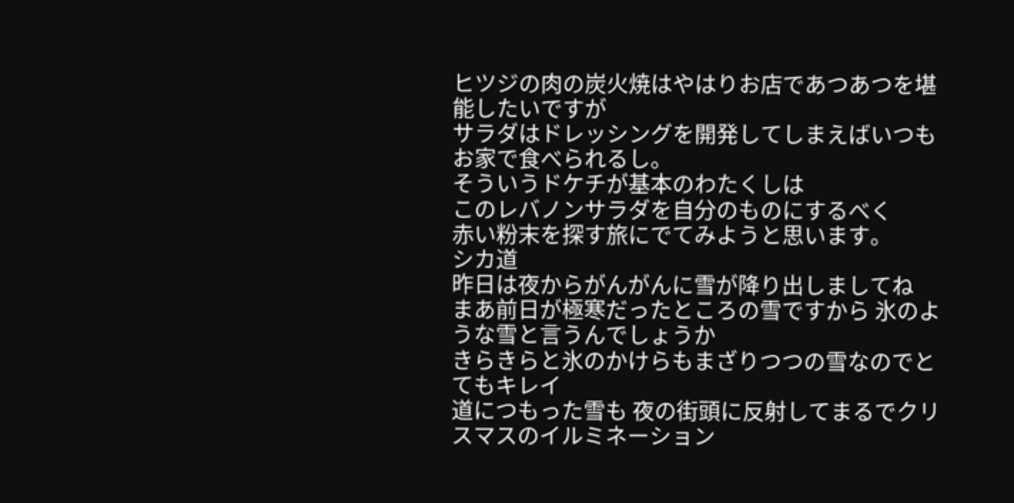ヒツジの肉の炭火焼はやはりお店であつあつを堪能したいですが
サラダはドレッシングを開発してしまえばいつもお家で食べられるし。
そういうドケチが基本のわたくしは
このレバノンサラダを自分のものにするべく
赤い粉末を探す旅にでてみようと思います。
シカ道
昨日は夜からがんがんに雪が降り出しましてね
まあ前日が極寒だったところの雪ですから 氷のような雪と言うんでしょうか
きらきらと氷のかけらもまざりつつの雪なのでとてもキレイ
道につもった雪も 夜の街頭に反射してまるでクリスマスのイルミネーション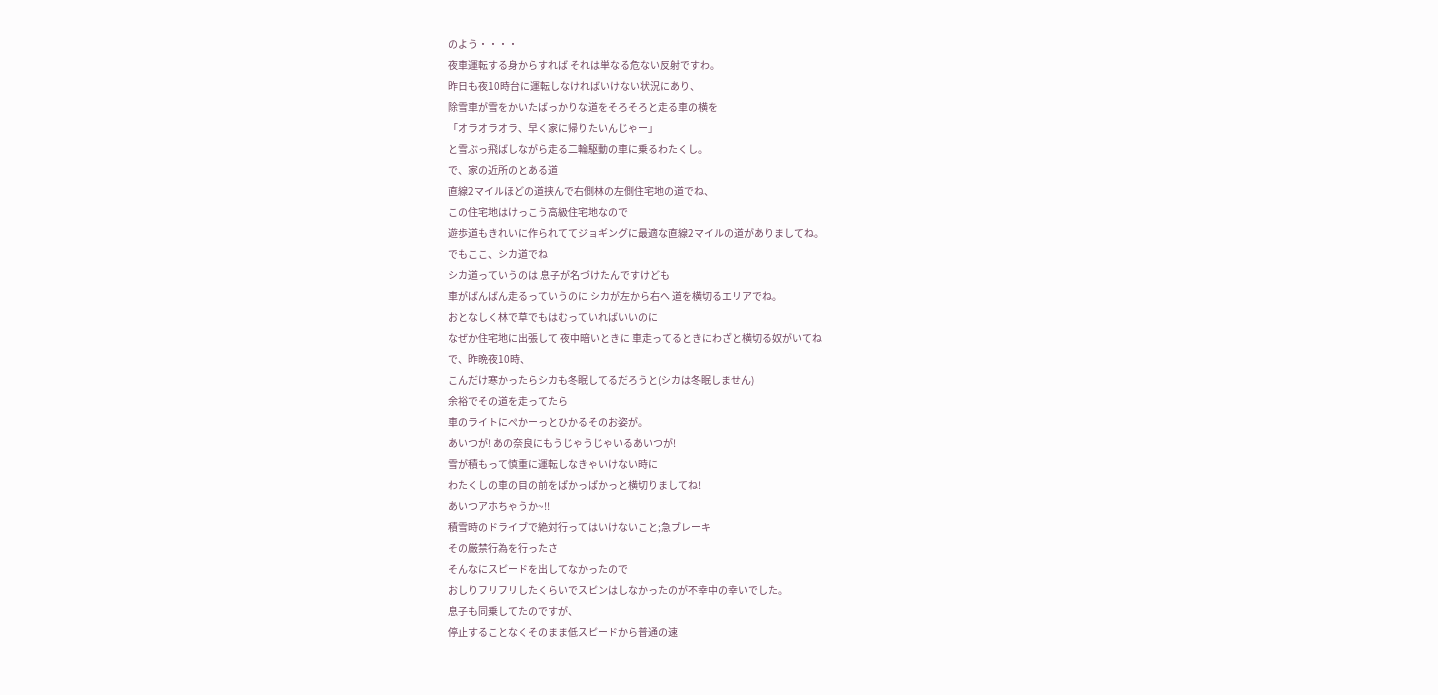のよう・・・・
夜車運転する身からすれば それは単なる危ない反射ですわ。
昨日も夜10時台に運転しなければいけない状況にあり、
除雪車が雪をかいたばっかりな道をそろそろと走る車の横を
「オラオラオラ、早く家に帰りたいんじゃー」
と雪ぶっ飛ばしながら走る二輪駆動の車に乗るわたくし。
で、家の近所のとある道
直線2マイルほどの道挟んで右側林の左側住宅地の道でね、
この住宅地はけっこう高級住宅地なので
遊歩道もきれいに作られててジョギングに最適な直線2マイルの道がありましてね。
でもここ、シカ道でね
シカ道っていうのは 息子が名づけたんですけども
車がばんばん走るっていうのに シカが左から右へ 道を横切るエリアでね。
おとなしく林で草でもはむっていればいいのに
なぜか住宅地に出張して 夜中暗いときに 車走ってるときにわざと横切る奴がいてね
で、昨晩夜10時、
こんだけ寒かったらシカも冬眠してるだろうと(シカは冬眠しません)
余裕でその道を走ってたら
車のライトにぺかーっとひかるそのお姿が。
あいつが! あの奈良にもうじゃうじゃいるあいつが!
雪が積もって慎重に運転しなきゃいけない時に
わたくしの車の目の前をぱかっぱかっと横切りましてね!
あいつアホちゃうか~!!
積雪時のドライブで絶対行ってはいけないこと;急ブレーキ
その厳禁行為を行ったさ
そんなにスピードを出してなかったので
おしりフリフリしたくらいでスピンはしなかったのが不幸中の幸いでした。
息子も同乗してたのですが、
停止することなくそのまま低スピードから普通の速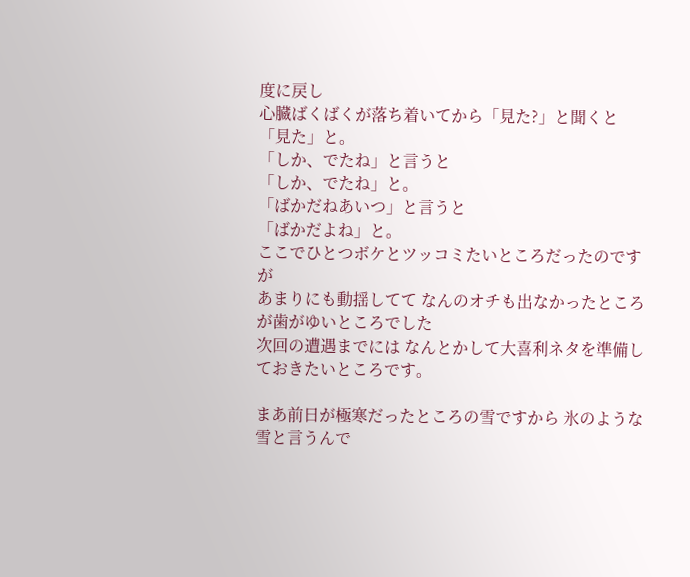度に戻し
心臓ばくばくが落ち着いてから「見た?」と聞くと「見た」と。
「しか、でたね」と言うと
「しか、でたね」と。
「ばかだねあいつ」と言うと
「ばかだよね」と。
ここでひとつボケとツッコミたいところだったのですが
あまりにも動揺してて なんのオチも出なかったところが歯がゆいところでした
次回の遭遇までには なんとかして大喜利ネタを準備しておきたいところです。

まあ前日が極寒だったところの雪ですから 氷のような雪と言うんで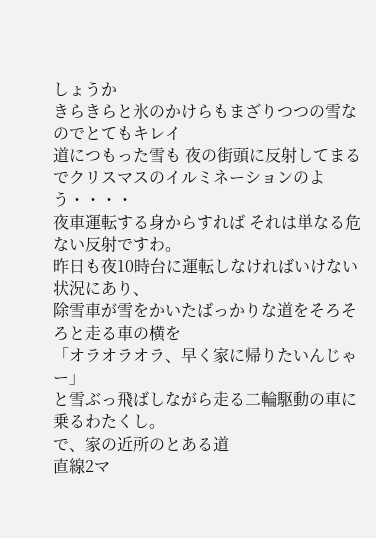しょうか
きらきらと氷のかけらもまざりつつの雪なのでとてもキレイ
道につもった雪も 夜の街頭に反射してまるでクリスマスのイルミネーションのよう・・・・
夜車運転する身からすれば それは単なる危ない反射ですわ。
昨日も夜10時台に運転しなければいけない状況にあり、
除雪車が雪をかいたばっかりな道をそろそろと走る車の横を
「オラオラオラ、早く家に帰りたいんじゃー」
と雪ぶっ飛ばしながら走る二輪駆動の車に乗るわたくし。
で、家の近所のとある道
直線2マ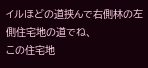イルほどの道挟んで右側林の左側住宅地の道でね、
この住宅地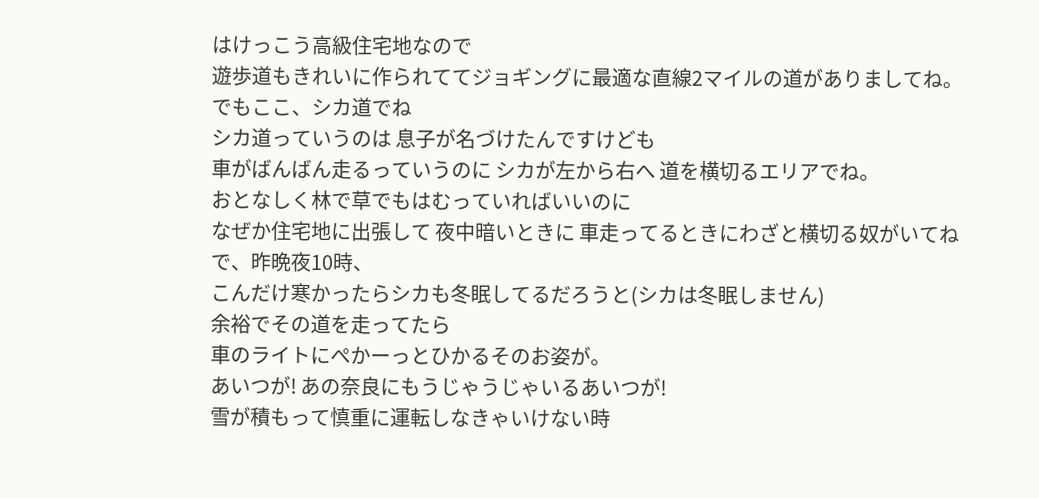はけっこう高級住宅地なので
遊歩道もきれいに作られててジョギングに最適な直線2マイルの道がありましてね。
でもここ、シカ道でね
シカ道っていうのは 息子が名づけたんですけども
車がばんばん走るっていうのに シカが左から右へ 道を横切るエリアでね。
おとなしく林で草でもはむっていればいいのに
なぜか住宅地に出張して 夜中暗いときに 車走ってるときにわざと横切る奴がいてね
で、昨晩夜10時、
こんだけ寒かったらシカも冬眠してるだろうと(シカは冬眠しません)
余裕でその道を走ってたら
車のライトにぺかーっとひかるそのお姿が。
あいつが! あの奈良にもうじゃうじゃいるあいつが!
雪が積もって慎重に運転しなきゃいけない時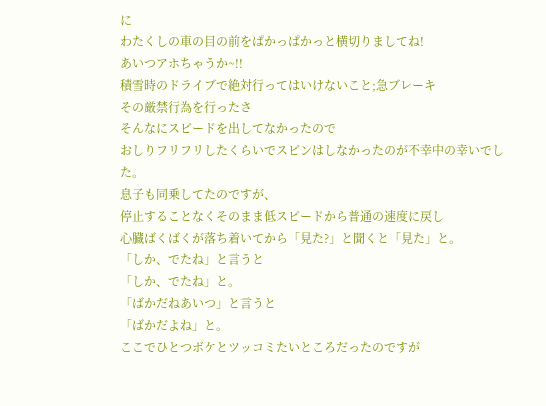に
わたくしの車の目の前をぱかっぱかっと横切りましてね!
あいつアホちゃうか~!!
積雪時のドライブで絶対行ってはいけないこと;急ブレーキ
その厳禁行為を行ったさ
そんなにスピードを出してなかったので
おしりフリフリしたくらいでスピンはしなかったのが不幸中の幸いでした。
息子も同乗してたのですが、
停止することなくそのまま低スピードから普通の速度に戻し
心臓ばくばくが落ち着いてから「見た?」と聞くと「見た」と。
「しか、でたね」と言うと
「しか、でたね」と。
「ばかだねあいつ」と言うと
「ばかだよね」と。
ここでひとつボケとツッコミたいところだったのですが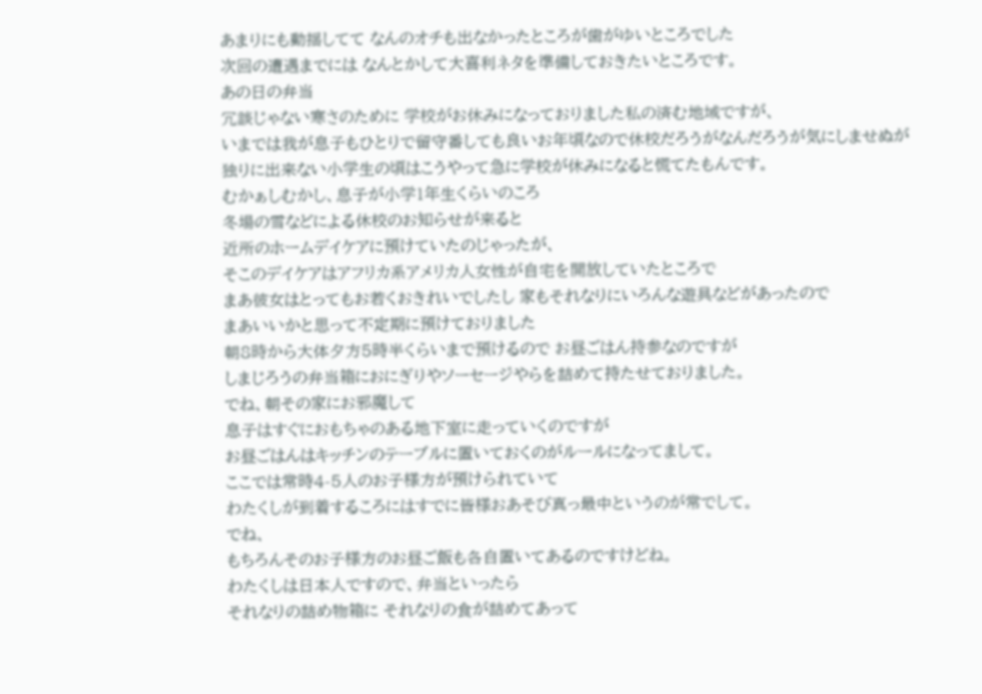あまりにも動揺してて なんのオチも出なかったところが歯がゆいところでした
次回の遭遇までには なんとかして大喜利ネタを準備しておきたいところです。
あの日の弁当
冗談じゃない寒さのために 学校がお休みになっておりました私の済む地域ですが、
いまでは我が息子もひとりで留守番しても良いお年頃なので休校だろうがなんだろうが気にしませぬが
独りに出来ない小学生の頃はこうやって急に学校が休みになると慌てたもんです。
むかぁしむかし、息子が小学1年生くらいのころ
冬場の雪などによる休校のお知らせが来ると
近所のホームデイケアに預けていたのじゃったが、
そこのデイケアはアフリカ系アメリカ人女性が自宅を開放していたところで
まあ彼女はとってもお若くおきれいでしたし 家もそれなりにいろんな遊具などがあったので
まあいいかと思って不定期に預けておりました
朝8時から大体夕方5時半くらいまで預けるので お昼ごはん持参なのですが
しまじろうの弁当箱におにぎりやソーセージやらを詰めて持たせておりました。
でね、朝その家にお邪魔して
息子はすぐにおもちゃのある地下室に走っていくのですが
お昼ごはんはキッチンのテーブルに置いておくのがルールになってまして。
ここでは常時4-5人のお子様方が預けられていて
わたくしが到着するころにはすでに皆様おあそび真っ最中というのが常でして。
でね、
もちろんそのお子様方のお昼ご飯も各自置いてあるのですけどね。
わたくしは日本人ですので、弁当といったら
それなりの詰め物箱に それなりの食が詰めてあって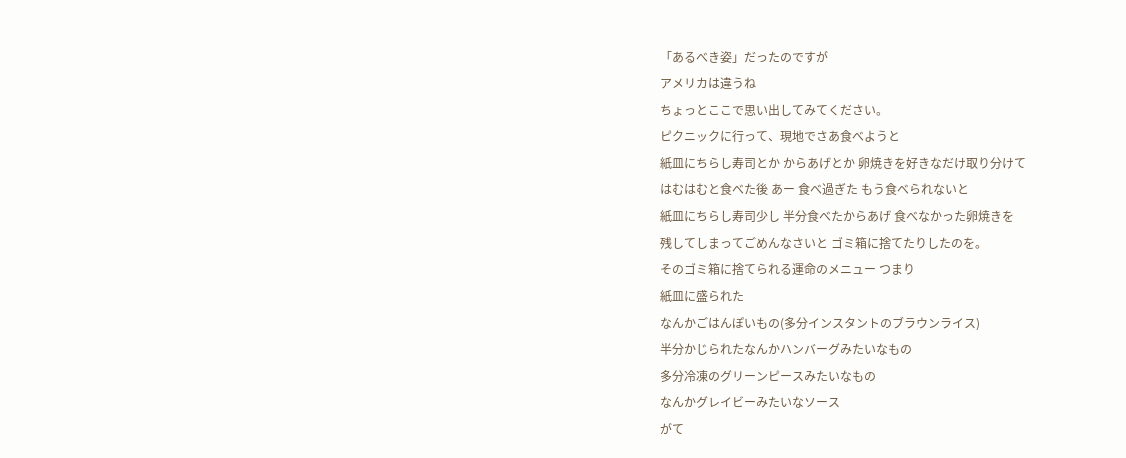「あるべき姿」だったのですが
アメリカは違うね
ちょっとここで思い出してみてください。
ピクニックに行って、現地でさあ食べようと
紙皿にちらし寿司とか からあげとか 卵焼きを好きなだけ取り分けて
はむはむと食べた後 あー 食べ過ぎた もう食べられないと
紙皿にちらし寿司少し 半分食べたからあげ 食べなかった卵焼きを
残してしまってごめんなさいと ゴミ箱に捨てたりしたのを。
そのゴミ箱に捨てられる運命のメニュー つまり
紙皿に盛られた
なんかごはんぽいもの(多分インスタントのブラウンライス)
半分かじられたなんかハンバーグみたいなもの
多分冷凍のグリーンピースみたいなもの
なんかグレイビーみたいなソース
がて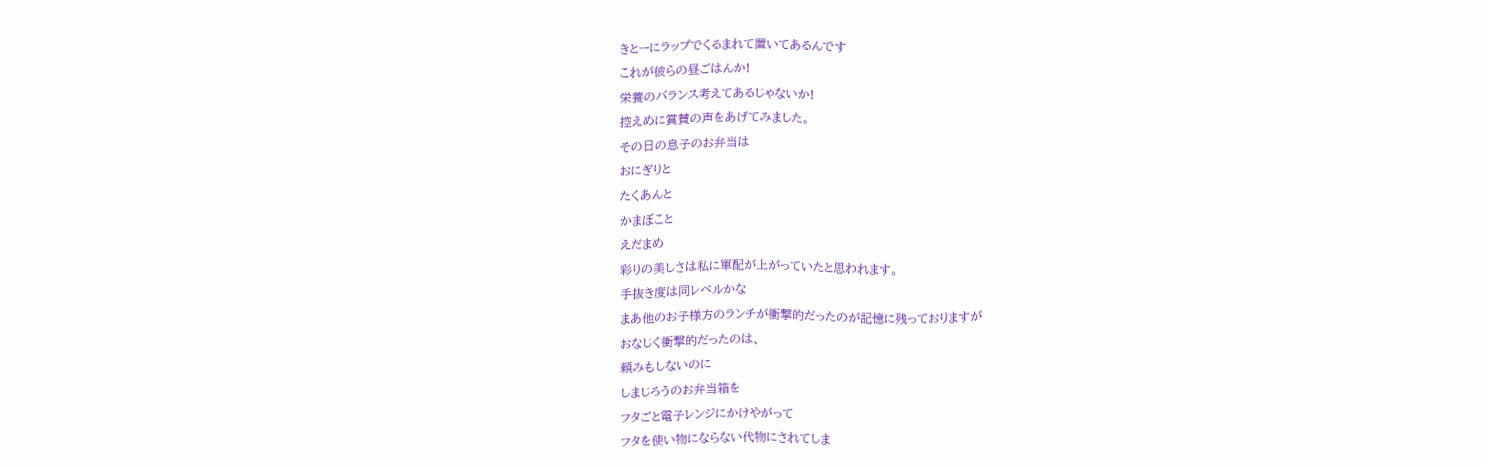きとーにラップでくるまれて置いてあるんです
これが彼らの昼ごはんか!
栄養のバランス考えてあるじゃないか!
控えめに賞賛の声をあげてみました。
その日の息子のお弁当は
おにぎりと
たくあんと
かまぼこと
えだまめ
彩りの美しさは私に軍配が上がっていたと思われます。
手抜き度は同レベルかな
まあ他のお子様方のランチが衝撃的だったのが記憶に残っておりますが
おなじく衝撃的だったのは、
頼みもしないのに
しまじろうのお弁当箱を
フタごと電子レンジにかけやがって
フタを使い物にならない代物にされてしま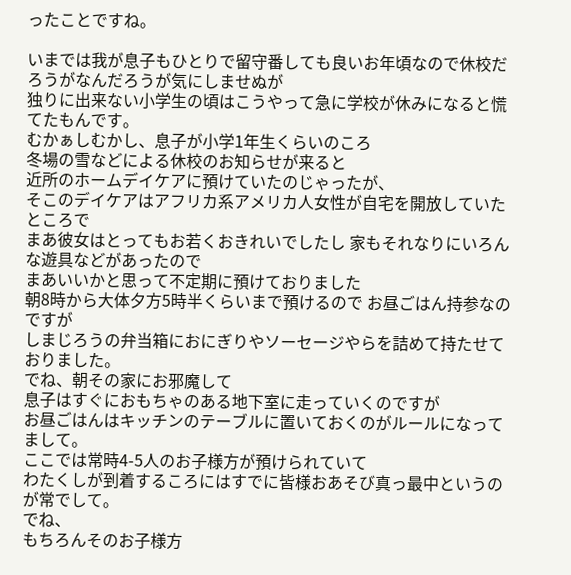ったことですね。

いまでは我が息子もひとりで留守番しても良いお年頃なので休校だろうがなんだろうが気にしませぬが
独りに出来ない小学生の頃はこうやって急に学校が休みになると慌てたもんです。
むかぁしむかし、息子が小学1年生くらいのころ
冬場の雪などによる休校のお知らせが来ると
近所のホームデイケアに預けていたのじゃったが、
そこのデイケアはアフリカ系アメリカ人女性が自宅を開放していたところで
まあ彼女はとってもお若くおきれいでしたし 家もそれなりにいろんな遊具などがあったので
まあいいかと思って不定期に預けておりました
朝8時から大体夕方5時半くらいまで預けるので お昼ごはん持参なのですが
しまじろうの弁当箱におにぎりやソーセージやらを詰めて持たせておりました。
でね、朝その家にお邪魔して
息子はすぐにおもちゃのある地下室に走っていくのですが
お昼ごはんはキッチンのテーブルに置いておくのがルールになってまして。
ここでは常時4-5人のお子様方が預けられていて
わたくしが到着するころにはすでに皆様おあそび真っ最中というのが常でして。
でね、
もちろんそのお子様方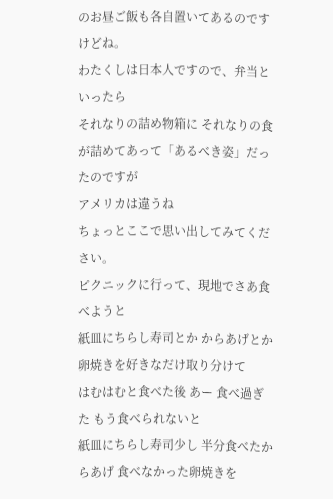のお昼ご飯も各自置いてあるのですけどね。
わたくしは日本人ですので、弁当といったら
それなりの詰め物箱に それなりの食が詰めてあって「あるべき姿」だったのですが
アメリカは違うね
ちょっとここで思い出してみてください。
ピクニックに行って、現地でさあ食べようと
紙皿にちらし寿司とか からあげとか 卵焼きを好きなだけ取り分けて
はむはむと食べた後 あー 食べ過ぎた もう食べられないと
紙皿にちらし寿司少し 半分食べたからあげ 食べなかった卵焼きを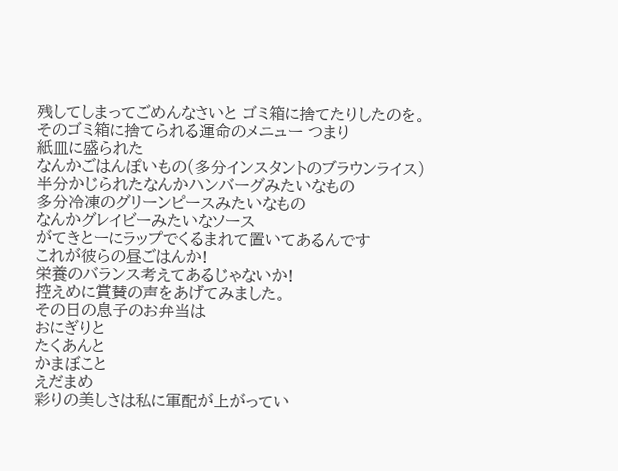残してしまってごめんなさいと ゴミ箱に捨てたりしたのを。
そのゴミ箱に捨てられる運命のメニュー つまり
紙皿に盛られた
なんかごはんぽいもの(多分インスタントのブラウンライス)
半分かじられたなんかハンバーグみたいなもの
多分冷凍のグリーンピースみたいなもの
なんかグレイビーみたいなソース
がてきとーにラップでくるまれて置いてあるんです
これが彼らの昼ごはんか!
栄養のバランス考えてあるじゃないか!
控えめに賞賛の声をあげてみました。
その日の息子のお弁当は
おにぎりと
たくあんと
かまぼこと
えだまめ
彩りの美しさは私に軍配が上がってい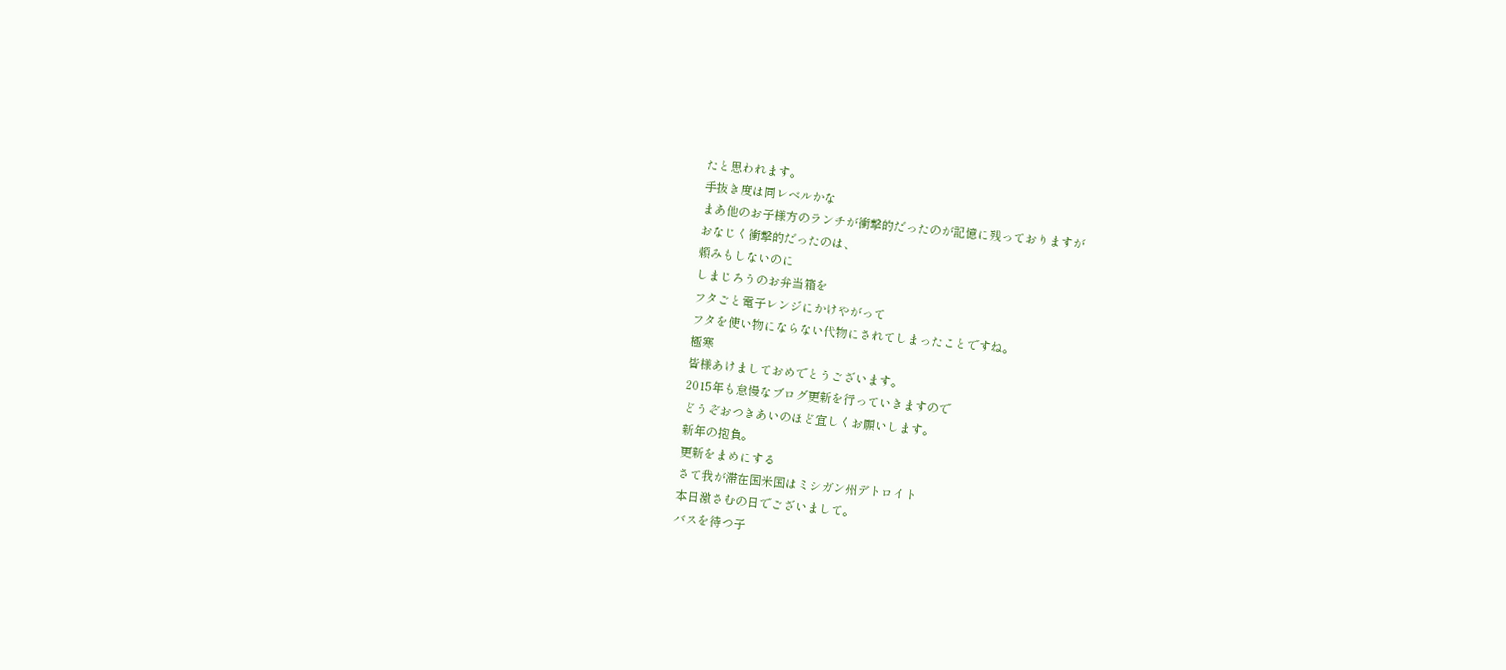たと思われます。
手抜き度は同レベルかな
まあ他のお子様方のランチが衝撃的だったのが記憶に残っておりますが
おなじく衝撃的だったのは、
頼みもしないのに
しまじろうのお弁当箱を
フタごと電子レンジにかけやがって
フタを使い物にならない代物にされてしまったことですね。
極寒
皆様あけましておめでとうございます。
2015年も怠慢なブログ更新を行っていきますので
どうぞおつきあいのほど宜しくお願いします。
新年の抱負。
更新をまめにする
さて我が滞在国米国はミシガン州デトロイト
本日激さむの日でございまして。
バスを待つ子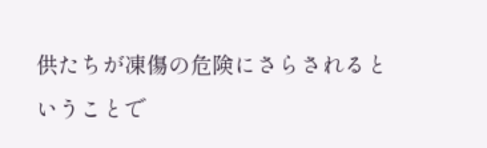供たちが凍傷の危険にさらされるということで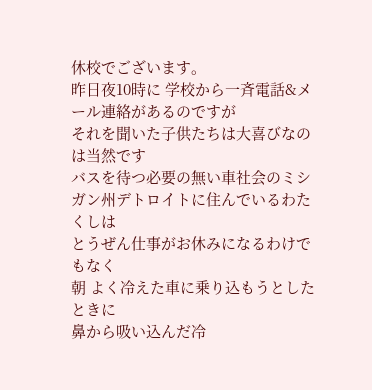休校でございます。
昨日夜10時に 学校から一斉電話&メール連絡があるのですが
それを聞いた子供たちは大喜びなのは当然です
バスを待つ必要の無い車社会のミシガン州デトロイトに住んでいるわたくしは
とうぜん仕事がお休みになるわけでもなく
朝 よく冷えた車に乗り込もうとしたときに
鼻から吸い込んだ冷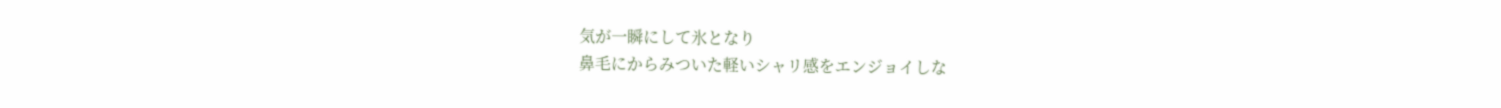気が一瞬にして氷となり
鼻毛にからみついた軽いシャリ感をエンジョイしな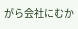がら会社にむか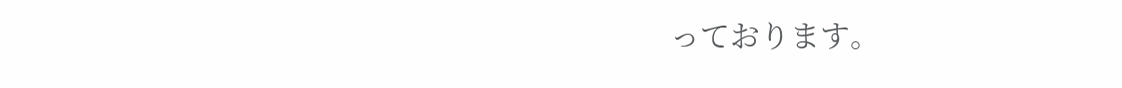っております。